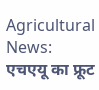Agricultural News: एचएयू का फ्रूट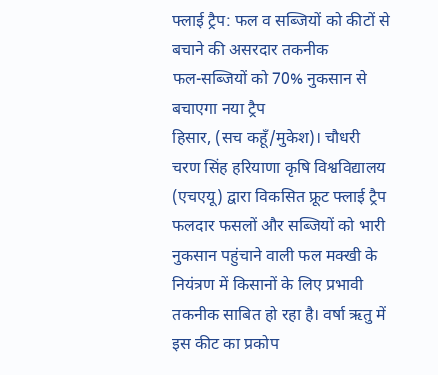फ्लाई ट्रैप: फल व सब्जियों को कीटों से बचाने की असरदार तकनीक
फल-सब्जियों को 70% नुकसान से बचाएगा नया ट्रैप
हिसार, (सच कहूँ/मुकेश)। चौधरी चरण सिंह हरियाणा कृषि विश्वविद्यालय (एचएयू) द्वारा विकसित फ्रूट फ्लाई ट्रैप फलदार फसलों और सब्जियों को भारी नुकसान पहुंचाने वाली फल मक्खी के नियंत्रण में किसानों के लिए प्रभावी तकनीक साबित हो रहा है। वर्षा ऋतु में इस कीट का प्रकोप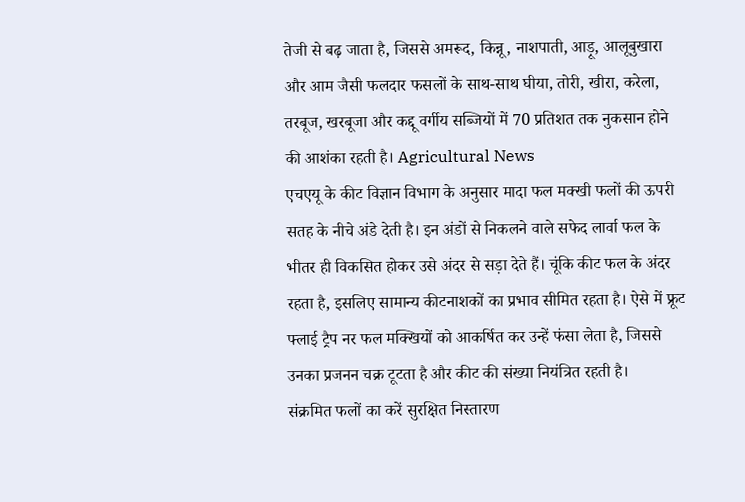तेजी से बढ़ जाता है, जिससे अमरूद, किन्नू, नाशपाती, आड़ू, आलूबुखारा और आम जैसी फलदार फसलों के साथ-साथ घीया, तोरी, खीरा, करेला, तरबूज, खरबूजा और कद्दू वर्गीय सब्जियों में 70 प्रतिशत तक नुकसान होने की आशंका रहती है। Agricultural News
एचएयू के कीट विज्ञान विभाग के अनुसार मादा फल मक्खी फलों की ऊपरी सतह के नीचे अंडे देती है। इन अंडों से निकलने वाले सफेद लार्वा फल के भीतर ही विकसित होकर उसे अंदर से सड़ा देते हैं। चूंकि कीट फल के अंदर रहता है, इसलिए सामान्य कीटनाशकों का प्रभाव सीमित रहता है। ऐसे में फ्रूट फ्लाई ट्रैप नर फल मक्खियों को आकर्षित कर उन्हें फंसा लेता है, जिससे उनका प्रजनन चक्र टूटता है और कीट की संख्या नियंत्रित रहती है।
संक्रमित फलों का करें सुरक्षित निस्तारण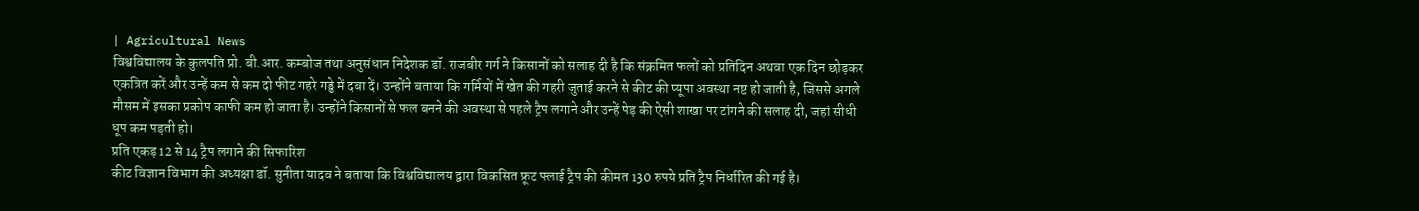| Agricultural News
विश्वविद्यालय के कुलपति प्रो. बी.आर. कम्बोज तथा अनुसंधान निदेशक डॉ. राजबीर गर्ग ने किसानों को सलाह दी है कि संक्रमित फलों को प्रतिदिन अथवा एक दिन छोड़कर एकत्रित करें और उन्हें कम से कम दो फीट गहरे गड्ढे में दबा दें। उन्होंने बताया कि गर्मियों में खेत की गहरी जुताई करने से कीट की प्यूपा अवस्था नष्ट हो जाती है, जिससे अगले मौसम में इसका प्रकोप काफी कम हो जाता है। उन्होंने किसानों से फल बनने की अवस्था से पहले ट्रैप लगाने और उन्हें पेड़ की ऐसी शाखा पर टांगने की सलाह दी, जहां सीधी धूप कम पड़ती हो।
प्रति एकड़ 12 से 14 ट्रैप लगाने की सिफारिश
कीट विज्ञान विभाग की अध्यक्षा डॉ. सुनीता यादव ने बताया कि विश्वविद्यालय द्वारा विकसित फ्रूट फ्लाई ट्रैप की कीमत 130 रुपये प्रति ट्रैप निर्धारित की गई है।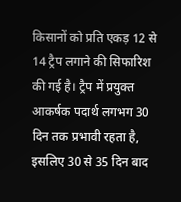किसानों को प्रति एकड़ 12 से 14 ट्रैप लगाने की सिफारिश की गई है। ट्रैप में प्रयुक्त आकर्षक पदार्थ लगभग 30 दिन तक प्रभावी रहता है, इसलिए 30 से 35 दिन बाद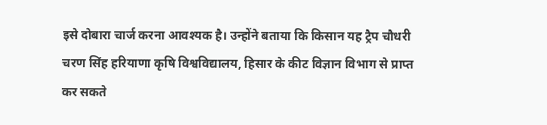इसे दोबारा चार्ज करना आवश्यक है। उन्होंने बताया कि किसान यह ट्रैप चौधरी चरण सिंह हरियाणा कृषि विश्वविद्यालय, हिसार के कीट विज्ञान विभाग से प्राप्त कर सकते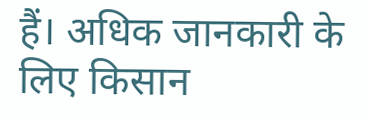हैं। अधिक जानकारी के लिए किसान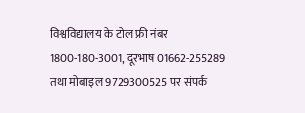विश्वविद्यालय के टोल फ्री नंबर 1800-180-3001, दूरभाष 01662-255289 तथा मोबाइल 9729300525 पर संपर्क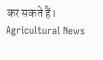कर सकते हैं। Agricultural News